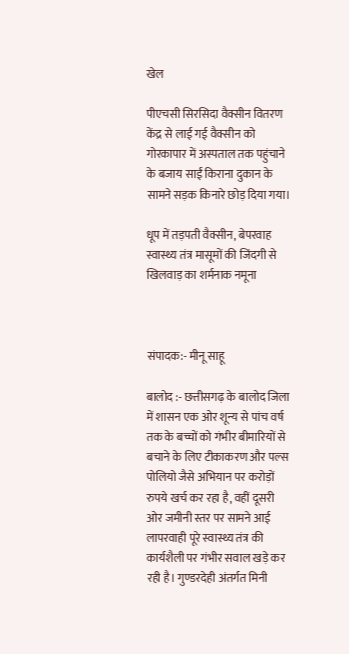खेल

पीएचसी सिरसिदा वैक्सीन वितरण केंद्र से लाई गई वैक्सीन को गोरकापार में अस्पताल तक पहुंचाने के बजाय साईं किराना दुकान के सामने सड़क किनारे छोड़ दिया गया।

धूप में तड़पती वैक्सीन, बेपरवाह स्वास्थ्य तंत्र मासूमों की जिंदगी से खिलवाड़ का शर्मनाक नमूना



संपादक:- मीनू साहू

बालोद :- छत्तीसगढ़ के बालोद जिला में शासन एक ओर शून्य से पांच वर्ष तक के बच्चों को गंभीर बीमारियों से बचाने के लिए टीकाकरण और पल्स पोलियो जैसे अभियान पर करोड़ों रुपये खर्च कर रहा है, वहीं दूसरी ओर जमीनी स्तर पर सामने आई लापरवाही पूरे स्वास्थ्य तंत्र की कार्यशैली पर गंभीर सवाल खड़े कर रही है। गुण्डरदेही अंतर्गत मिनी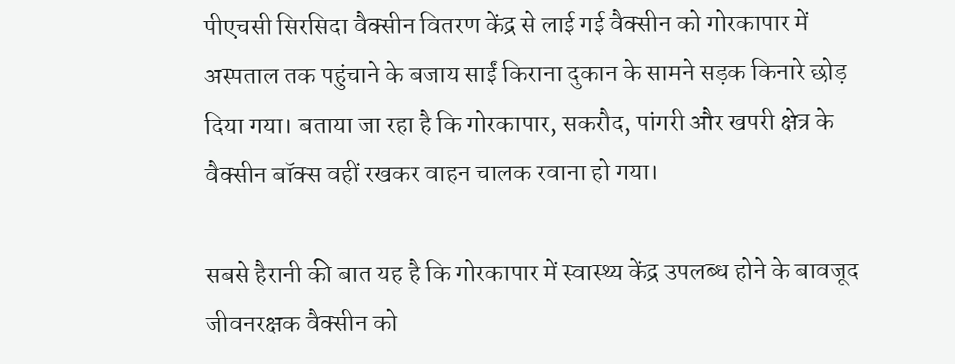पीएचसी सिरसिदा वैक्सीन वितरण केंद्र से लाई गई वैक्सीन को गोरकापार में अस्पताल तक पहुंचाने के बजाय साईं किराना दुकान के सामने सड़क किनारे छोड़ दिया गया। बताया जा रहा है कि गोरकापार, सकरौद, पांगरी और खपरी क्षेत्र के वैक्सीन बॉक्स वहीं रखकर वाहन चालक रवाना हो गया।

सबसे हैरानी की बात यह है कि गोरकापार में स्वास्थ्य केंद्र उपलब्ध होने के बावजूद जीवनरक्षक वैक्सीन को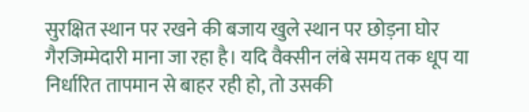सुरक्षित स्थान पर रखने की बजाय खुले स्थान पर छोड़ना घोर गैरजिम्मेदारी माना जा रहा है। यदि वैक्सीन लंबे समय तक धूप या निर्धारित तापमान से बाहर रही हो, तो उसकी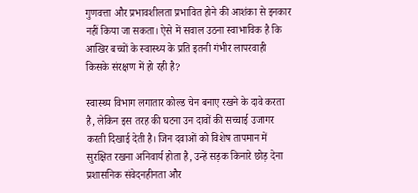गुणवत्ता और प्रभावशीलता प्रभावित होने की आशंका से इनकार नहीं किया जा सकता। ऐसे में सवाल उठना स्वाभाविक है कि आखिर बच्चों के स्वास्थ्य के प्रति इतनी गंभीर लापरवाही किसके संरक्षण में हो रही है?

स्वास्थ्य विभाग लगातार कोल्ड चेन बनाए रखने के दावे करता है, लेकिन इस तरह की घटना उन दावों की सच्चाई उजागर करती दिखाई देती है। जिन दवाओं को विशेष तापमान में सुरक्षित रखना अनिवार्य होता है, उन्हें सड़क किनारे छोड़ देना प्रशासनिक संवेदनहीनता और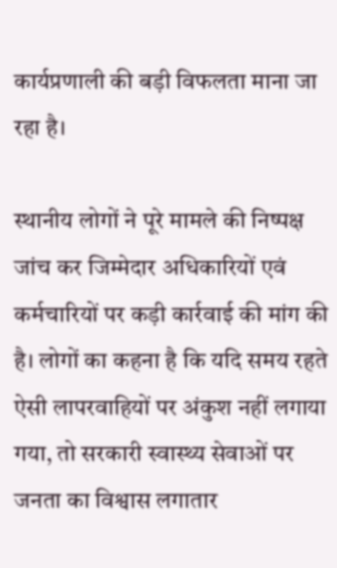कार्यप्रणाली की बड़ी विफलता माना जा रहा है।

स्थानीय लोगों ने पूरे मामले की निष्पक्ष जांच कर जिम्मेदार अधिकारियों एवं कर्मचारियों पर कड़ी कार्रवाई की मांग की है। लोगों का कहना है कि यदि समय रहते ऐसी लापरवाहियों पर अंकुश नहीं लगाया गया, तो सरकारी स्वास्थ्य सेवाओं पर जनता का विश्वास लगातार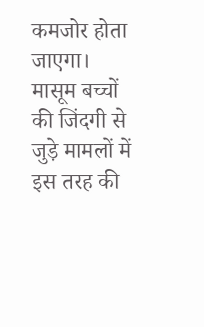कमजोर होता जाएगा। मासूम बच्चों की जिंदगी से जुड़े मामलों में इस तरह की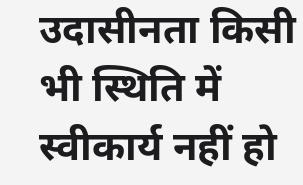उदासीनता किसी भी स्थिति में स्वीकार्य नहीं हो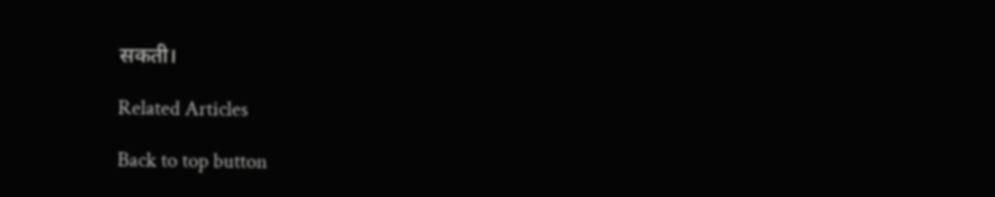सकती।

Related Articles

Back to top button